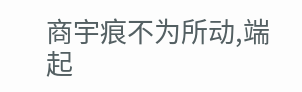商宇痕不为所动,端起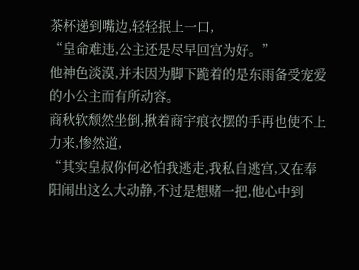茶杯递到嘴边,轻轻抿上一口,
“皇命难违,公主还是尽早回宫为好。”
他神色淡漠,并未因为脚下跪着的是东雨备受宠爱的小公主而有所动容。
商秋软颓然坐倒,揪着商宇痕衣摆的手再也使不上力来,惨然道,
“其实皇叔你何必怕我逃走,我私自逃宫,又在奉阳闹出这么大动静,不过是想赌一把,他心中到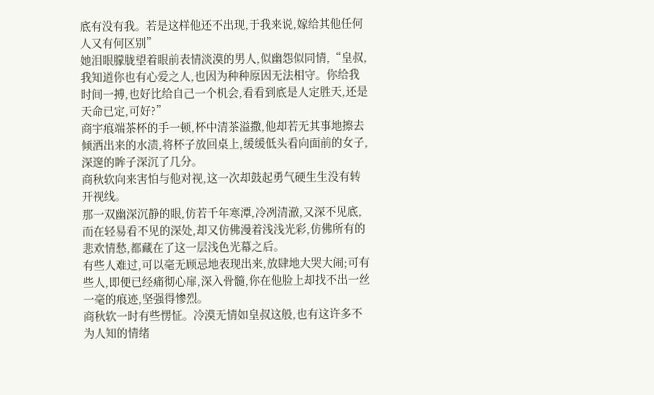底有没有我。若是这样他还不出现,于我来说,嫁给其他任何人又有何区别”
她泪眼朦胧望着眼前表情淡漠的男人,似幽怨似同情,“皇叔,我知道你也有心爱之人,也因为种种原因无法相守。你给我时间一搏,也好比给自己一个机会,看看到底是人定胜天,还是天命已定,可好?”
商宇痕端茶杯的手一顿,杯中清茶溢撒,他却若无其事地擦去倾洒出来的水渍,将杯子放回桌上,缓缓低头看向面前的女子,深邃的眸子深沉了几分。
商秋软向来害怕与他对视,这一次却鼓起勇气硬生生没有转开视线。
那一双幽深沉静的眼,仿若千年寒潭,冷冽清澈,又深不见底,而在轻易看不见的深处,却又仿佛漫着浅浅光彩,仿佛所有的悲欢情愁,都藏在了这一层浅色光幕之后。
有些人难过,可以毫无顾忌地表现出来,放肆地大哭大闹;可有些人,即便已经痛彻心扉,深入骨髓,你在他脸上却找不出一丝一毫的痕迹,坚强得惨烈。
商秋软一时有些愣怔。冷漠无情如皇叔这般,也有这许多不为人知的情绪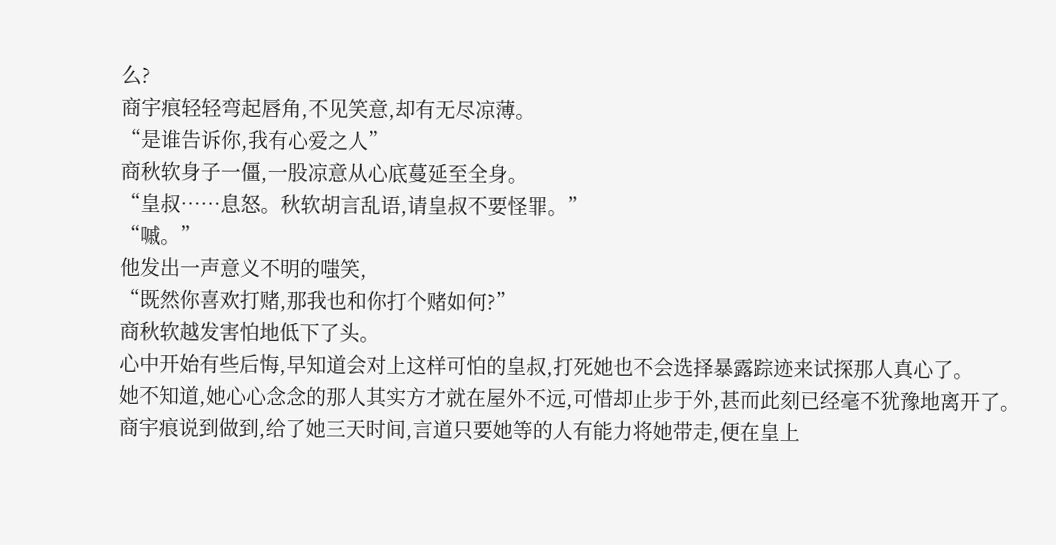么?
商宇痕轻轻弯起唇角,不见笑意,却有无尽凉薄。
“是谁告诉你,我有心爱之人”
商秋软身子一僵,一股凉意从心底蔓延至全身。
“皇叔……息怒。秋软胡言乱语,请皇叔不要怪罪。”
“嘁。”
他发出一声意义不明的嗤笑,
“既然你喜欢打赌,那我也和你打个赌如何?”
商秋软越发害怕地低下了头。
心中开始有些后悔,早知道会对上这样可怕的皇叔,打死她也不会选择暴露踪迹来试探那人真心了。
她不知道,她心心念念的那人其实方才就在屋外不远,可惜却止步于外,甚而此刻已经毫不犹豫地离开了。
商宇痕说到做到,给了她三天时间,言道只要她等的人有能力将她带走,便在皇上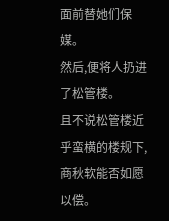面前替她们保媒。
然后,便将人扔进了松管楼。
且不说松管楼近乎蛮横的楼规下,商秋软能否如愿以偿。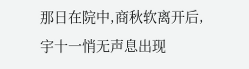那日在院中,商秋软离开后,宇十一悄无声息出现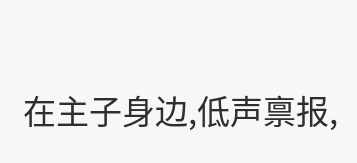在主子身边,低声禀报,